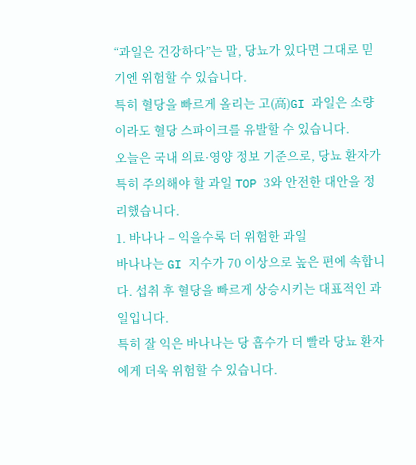“과일은 건강하다”는 말, 당뇨가 있다면 그대로 믿기엔 위험할 수 있습니다.
특히 혈당을 빠르게 올리는 고(高)GI 과일은 소량이라도 혈당 스파이크를 유발할 수 있습니다.
오늘은 국내 의료·영양 정보 기준으로, 당뇨 환자가 특히 주의해야 할 과일 TOP 3와 안전한 대안을 정리했습니다.
1. 바나나 – 익을수록 더 위험한 과일
바나나는 GI 지수가 70 이상으로 높은 편에 속합니다. 섭취 후 혈당을 빠르게 상승시키는 대표적인 과일입니다.
특히 잘 익은 바나나는 당 흡수가 더 빨라 당뇨 환자에게 더욱 위험할 수 있습니다.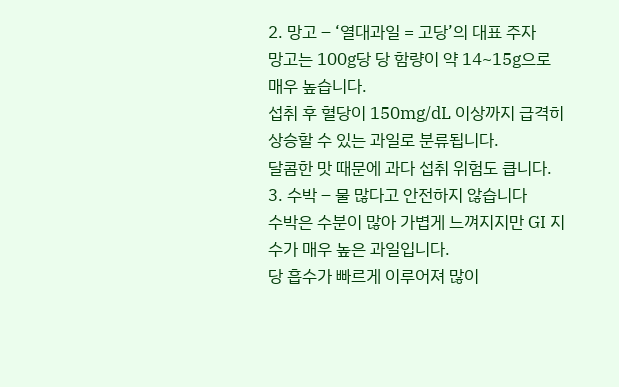2. 망고 – ‘열대과일 = 고당’의 대표 주자
망고는 100g당 당 함량이 약 14~15g으로 매우 높습니다.
섭취 후 혈당이 150mg/dL 이상까지 급격히 상승할 수 있는 과일로 분류됩니다.
달콤한 맛 때문에 과다 섭취 위험도 큽니다.
3. 수박 – 물 많다고 안전하지 않습니다
수박은 수분이 많아 가볍게 느껴지지만 GI 지수가 매우 높은 과일입니다.
당 흡수가 빠르게 이루어져 많이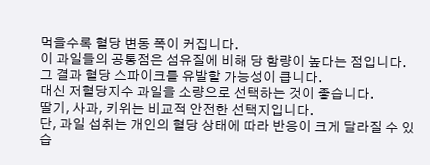먹을수록 혈당 변동 폭이 커집니다.
이 과일들의 공통점은 섬유질에 비해 당 함량이 높다는 점입니다.
그 결과 혈당 스파이크를 유발할 가능성이 큽니다.
대신 저혈당지수 과일을 소량으로 선택하는 것이 좋습니다.
딸기, 사과, 키위는 비교적 안전한 선택지입니다.
단, 과일 섭취는 개인의 혈당 상태에 따라 반응이 크게 달라질 수 있습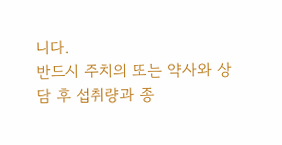니다.
반드시 주치의 또는 약사와 상담 후 섭취량과 종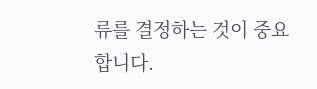류를 결정하는 것이 중요합니다.